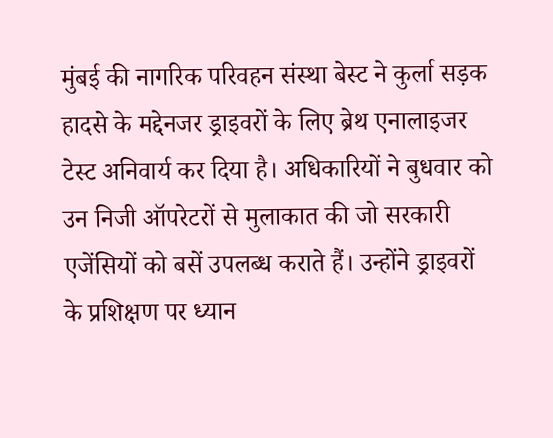मुंबई की नागरिक परिवहन संस्था बेस्ट ने कुर्ला सड़क हादसे के मद्देनजर ड्राइवरों के लिए ब्रेथ एनालाइजर टेस्ट अनिवार्य कर दिया है। अधिकारियों ने बुधवार को उन निजी ऑपरेटरों से मुलाकात की जो सरकारी एजेंसियों को बसें उपलब्ध कराते हैं। उन्होंने ड्राइवरों के प्रशिक्षण पर ध्यान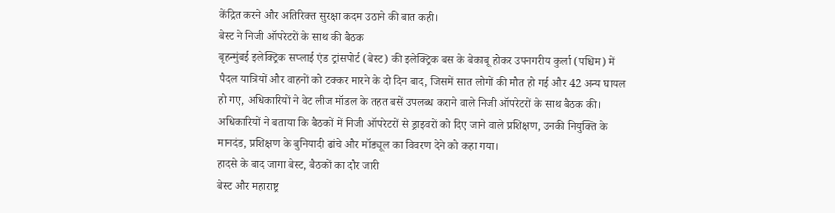केंद्रित करने और अतिरिक्त सुरक्षा कदम उठाने की बात कही।
बेस्ट ने निजी ऑपरेटरों के साथ की बैठक
बृहन्मुंबई इलेक्ट्रिक सप्लाई एंड ट्रांसपोर्ट (बेस्ट) की इलेक्ट्रिक बस के बेकाबू होकर उपनगरीय कुर्ला (पश्चिम) में पैदल यात्रियों और वाहनों को टक्कर मारने के दो दिन बाद, जिसमें सात लोगों की मौत हो गई और 42 अन्य घायल हो गए, अधिकारियों ने वेट लीज मॉडल के तहत बसें उपलब्ध कराने वाले निजी ऑपरेटरों के साथ बैठक की। अधिकारियों ने बताया कि बैठकों में निजी ऑपरेटरों से ड्राइवरों को दिए जाने वाले प्रशिक्षण, उनकी नियुक्ति के मानदंड, प्रशिक्षण के बुनियादी ढांचे और मॉड्यूल का विवरण देने को कहा गया।
हादसे के बाद जागा बेस्ट, बैठकों का दौर जारी
बेस्ट और महाराष्ट्र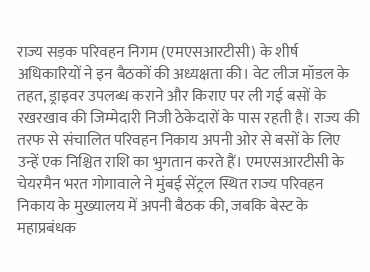राज्य सड़क परिवहन निगम (एमएसआरटीसी) के शीर्ष अधिकारियों ने इन बैठकों की अध्यक्षता की। वेट लीज मॉडल के तहत, ड्राइवर उपलब्ध कराने और किराए पर ली गई बसों के रखरखाव की जिम्मेदारी निजी ठेकेदारों के पास रहती है। राज्य की तरफ से संचालित परिवहन निकाय अपनी ओर से बसों के लिए उन्हें एक निश्चित राशि का भुगतान करते हैं। एमएसआरटीसी के चेयरमैन भरत गोगावाले ने मुंबई सेंट्रल स्थित राज्य परिवहन निकाय के मुख्यालय में अपनी बैठक की, जबकि बेस्ट के महाप्रबंधक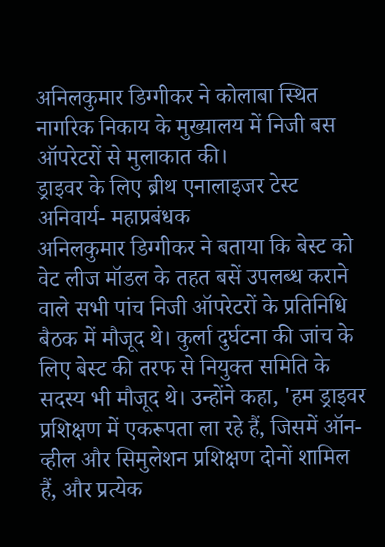अनिलकुमार डिग्गीकर ने कोलाबा स्थित नागरिक निकाय के मुख्यालय में निजी बस ऑपरेटरों से मुलाकात की।
ड्राइवर के लिए ब्रीथ एनालाइजर टेस्ट अनिवार्य- महाप्रबंधक
अनिलकुमार डिग्गीकर ने बताया कि बेस्ट को वेट लीज मॉडल के तहत बसें उपलब्ध कराने वाले सभी पांच निजी ऑपरेटरों के प्रतिनिधि बैठक में मौजूद थे। कुर्ला दुर्घटना की जांच के लिए बेस्ट की तरफ से नियुक्त समिति के सदस्य भी मौजूद थे। उन्होंने कहा, 'हम ड्राइवर प्रशिक्षण में एकरूपता ला रहे हैं, जिसमें ऑन-व्हील और सिमुलेशन प्रशिक्षण दोनों शामिल हैं, और प्रत्येक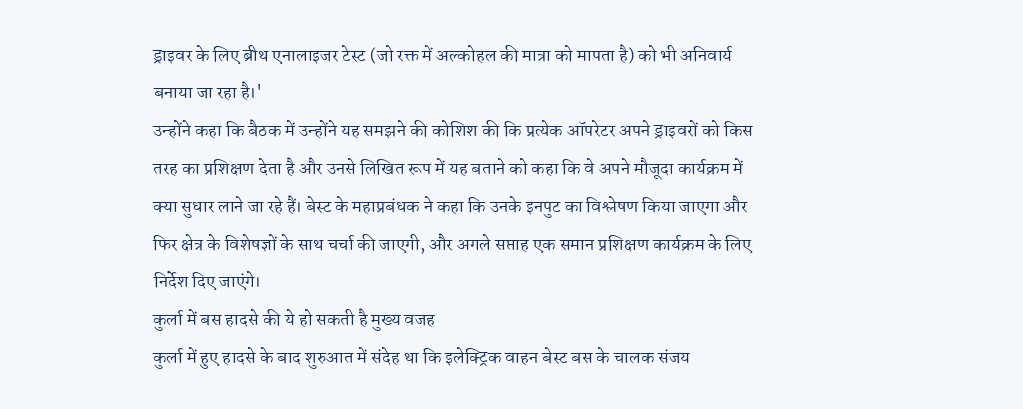ड्राइवर के लिए ब्रीथ एनालाइजर टेस्ट (जो रक्त में अल्कोहल की मात्रा को मापता है) को भी अनिवार्य बनाया जा रहा है।'
उन्होंने कहा कि बैठक में उन्होंने यह समझने की कोशिश की कि प्रत्येक ऑपरेटर अपने ड्राइवरों को किस तरह का प्रशिक्षण देता है और उनसे लिखित रूप में यह बताने को कहा कि वे अपने मौजूदा कार्यक्रम में क्या सुधार लाने जा रहे हैं। बेस्ट के महाप्रबंधक ने कहा कि उनके इनपुट का विश्लेषण किया जाएगा और फिर क्षेत्र के विशेषज्ञों के साथ चर्चा की जाएगी, और अगले सप्ताह एक समान प्रशिक्षण कार्यक्रम के लिए निर्देश दिए जाएंगे।
कुर्ला में बस हादसे की ये हो सकती है मुख्य वजह
कुर्ला में हुए हादसे के बाद शुरुआत में संदेह था कि इलेक्ट्रिक वाहन बेस्ट बस के चालक संजय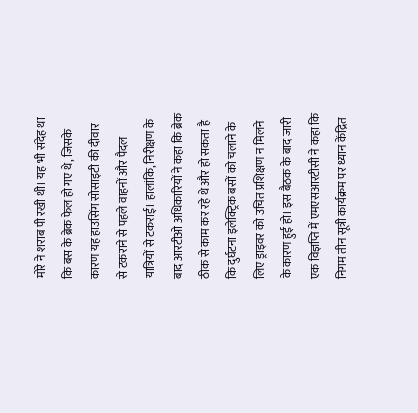मोरे ने शराब पी रखी थी। यह भी संदेह था कि बस के ब्रेक फेल हो गए थे, जिसके कारण यह हाउसिंग सोसाइटी की दीवार से टकराने से पहले वाहनों और पैदल यात्रियों से टकराई। हालांकि, निरीक्षण के बाद आरटीओ अधिकारियों ने कहा कि ब्रेक ठीक से काम कर रहे थे और हो सकता है कि दुर्घटना इलेक्ट्रिक बसों को चलाने के लिए ड्राइवर को उचित प्रशिक्षण न मिलने के कारण हुई हो। इस बैठक के बाद जारी एक विज्ञप्ति में एमएसआरटीसी ने कहा कि निगम तीन सूत्री कार्यक्रम पर ध्यान केंद्रित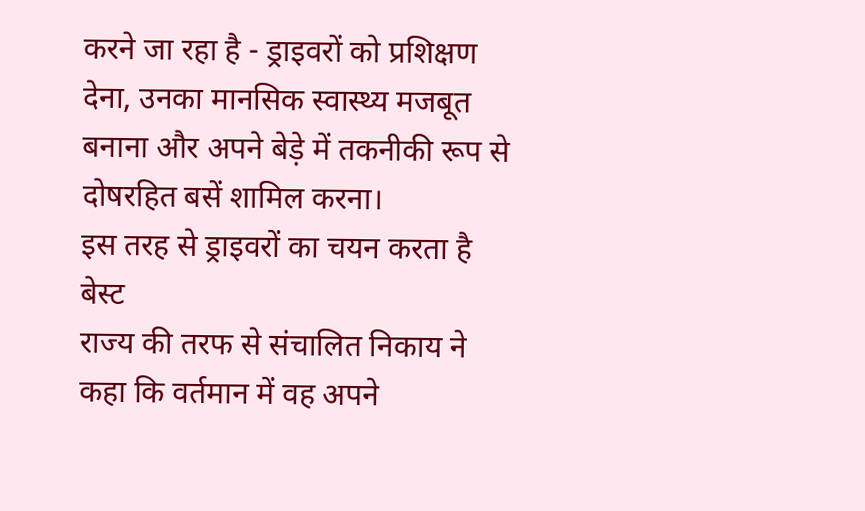करने जा रहा है - ड्राइवरों को प्रशिक्षण देना, उनका मानसिक स्वास्थ्य मजबूत बनाना और अपने बेड़े में तकनीकी रूप से दोषरहित बसें शामिल करना।
इस तरह से ड्राइवरों का चयन करता है बेस्ट
राज्य की तरफ से संचालित निकाय ने कहा कि वर्तमान में वह अपने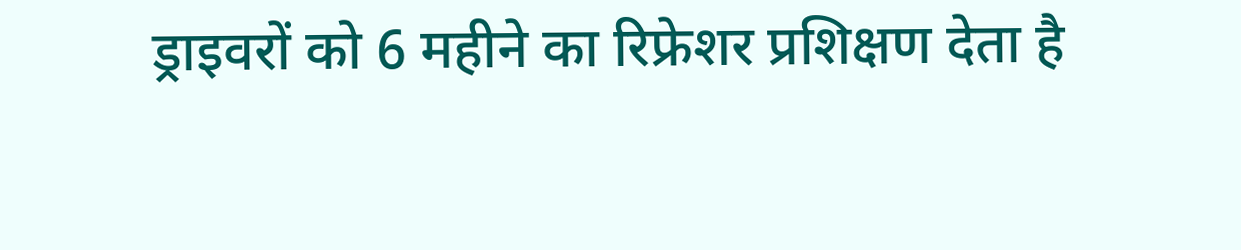ड्राइवरों को 6 महीने का रिफ्रेशर प्रशिक्षण देता है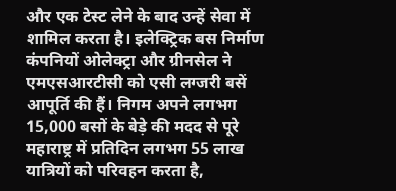और एक टेस्ट लेने के बाद उन्हें सेवा में शामिल करता है। इलेक्ट्रिक बस निर्माण कंपनियों ओलेक्ट्रा और ग्रीनसेल ने एमएसआरटीसी को एसी लग्जरी बसें आपूर्ति की हैं। निगम अपने लगभग 15,000 बसों के बेड़े की मदद से पूरे महाराष्ट्र में प्रतिदिन लगभग 55 लाख यात्रियों को परिवहन करता है,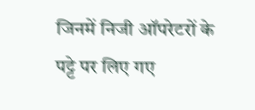जिनमें निजी ऑपरेटरों के पट्टे पर लिए गए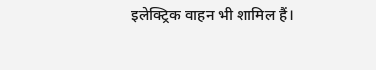इलेक्ट्रिक वाहन भी शामिल हैं।